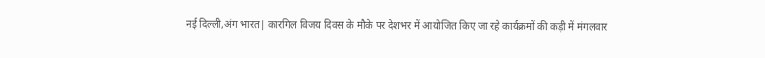नई दिल्ली,अंग भारत| कारगिल विजय दिवस के मौके पर देशभर में आयोजित किए जा रहे कार्यक्रमों की कड़ी में मंगलवार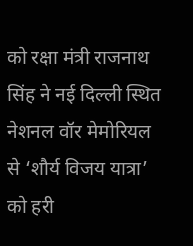को रक्षा मंत्री राजनाथ सिंह ने नई दिल्ली स्थित नेशनल वॉर मेमोरियल से ‘शौर्य विजय यात्रा’ को हरी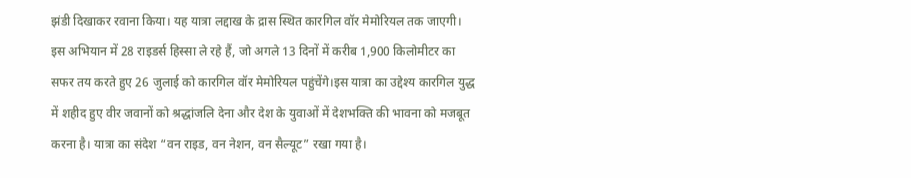झंडी दिखाकर रवाना किया। यह यात्रा लद्दाख के द्रास स्थित कारगिल वॉर मेमोरियल तक जाएगी। इस अभियान में 28 राइडर्स हिस्सा ले रहे हैं, जो अगले 13 दिनों में करीब 1,900 किलोमीटर का सफर तय करते हुए 26 जुलाई को कारगिल वॉर मेमोरियल पहुंचेंगे।इस यात्रा का उद्देश्य कारगिल युद्ध में शहीद हुए वीर जवानों को श्रद्धांजलि देना और देश के युवाओं में देशभक्ति की भावना को मजबूत करना है। यात्रा का संदेश “वन राइड, वन नेशन, वन सैल्यूट” रखा गया है।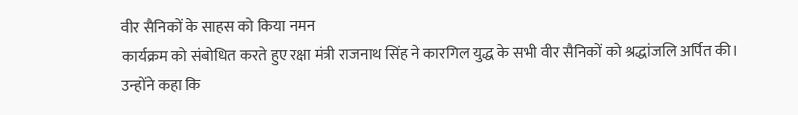वीर सैनिकों के साहस को किया नमन
कार्यक्रम को संबोधित करते हुए रक्षा मंत्री राजनाथ सिंह ने कारगिल युद्ध के सभी वीर सैनिकों को श्रद्धांजलि अर्पित की। उन्होंने कहा कि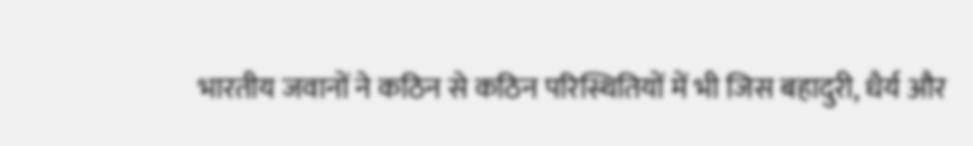भारतीय जवानों ने कठिन से कठिन परिस्थितियों में भी जिस बहादुरी, धैर्य और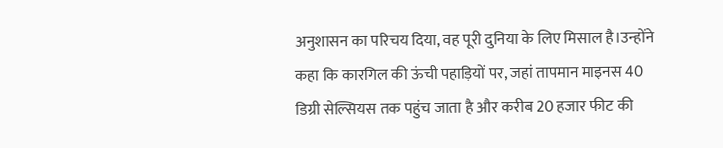अनुशासन का परिचय दिया, वह पूरी दुनिया के लिए मिसाल है।उन्होंने कहा कि कारगिल की ऊंची पहाड़ियों पर, जहां तापमान माइनस 40 डिग्री सेल्सियस तक पहुंच जाता है और करीब 20 हजार फीट की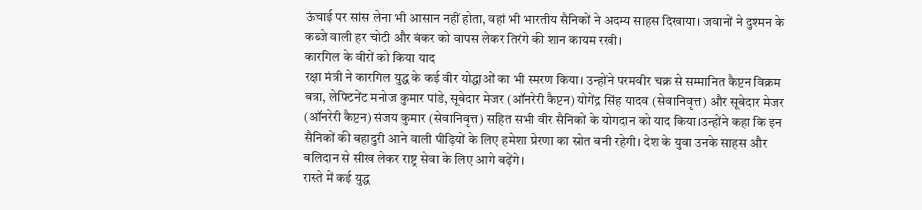ऊंचाई पर सांस लेना भी आसान नहीं होता, वहां भी भारतीय सैनिकों ने अदम्य साहस दिखाया। जवानों ने दुश्मन के कब्जे वाली हर चोटी और बंकर को वापस लेकर तिरंगे की शान कायम रखी।
कारगिल के वीरों को किया याद
रक्षा मंत्री ने कारगिल युद्ध के कई वीर योद्धाओं का भी स्मरण किया। उन्होंने परमवीर चक्र से सम्मानित कैप्टन विक्रम बत्रा, लेफ्टिनेंट मनोज कुमार पांडे, सूबेदार मेजर (ऑनरेरी कैप्टन) योगेंद्र सिंह यादव (सेवानिवृत्त) और सूबेदार मेजर (ऑनरेरी कैप्टन) संजय कुमार (सेवानिवृत्त) सहित सभी वीर सैनिकों के योगदान को याद किया।उन्होंने कहा कि इन सैनिकों की बहादुरी आने वाली पीढ़ियों के लिए हमेशा प्रेरणा का स्रोत बनी रहेगी। देश के युवा उनके साहस और बलिदान से सीख लेकर राष्ट्र सेवा के लिए आगे बढ़ेंगे।
रास्ते में कई युद्ध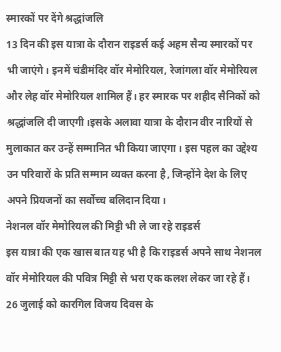स्मारकों पर देंगे श्रद्धांजलि
13 दिन की इस यात्रा के दौरान राइडर्स कई अहम सैन्य स्मारकों पर भी जाएंगे। इनमें चंडीमंदिर वॉर मेमोरियल, रेजांगला वॉर मेमोरियल और लेह वॉर मेमोरियल शामिल हैं। हर स्मारक पर शहीद सैनिकों को श्रद्धांजलि दी जाएगी।इसके अलावा यात्रा के दौरान वीर नारियों से मुलाकात कर उन्हें सम्मानित भी किया जाएगा। इस पहल का उद्देश्य उन परिवारों के प्रति सम्मान व्यक्त करना है, जिन्होंने देश के लिए अपने प्रियजनों का सर्वोच्च बलिदान दिया।
नेशनल वॉर मेमोरियल की मिट्टी भी ले जा रहे राइडर्स
इस यात्रा की एक खास बात यह भी है कि राइडर्स अपने साथ नेशनल वॉर मेमोरियल की पवित्र मिट्टी से भरा एक कलश लेकर जा रहे हैं। 26 जुलाई को कारगिल विजय दिवस के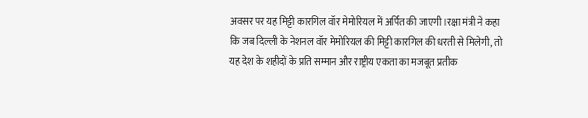अवसर पर यह मिट्टी कारगिल वॉर मेमोरियल में अर्पित की जाएगी।रक्षा मंत्री ने कहा कि जब दिल्ली के नेशनल वॉर मेमोरियल की मिट्टी कारगिल की धरती से मिलेगी, तो यह देश के शहीदों के प्रति सम्मान और राष्ट्रीय एकता का मजबूत प्रतीक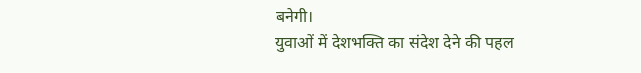बनेगी।
युवाओं में देशभक्ति का संदेश देने की पहल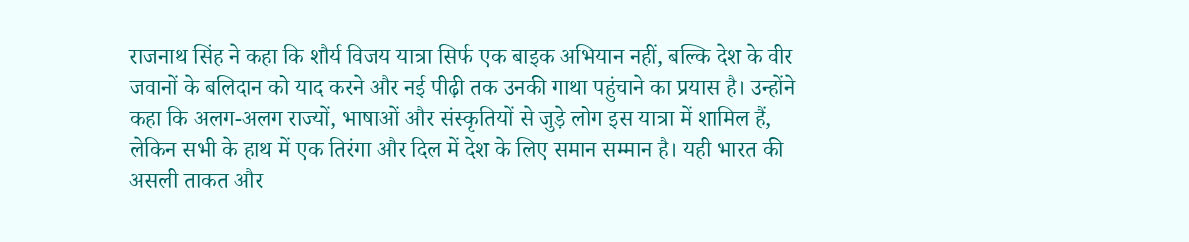राजनाथ सिंह ने कहा कि शौर्य विजय यात्रा सिर्फ एक बाइक अभियान नहीं, बल्कि देश के वीर जवानों के बलिदान को याद करने और नई पीढ़ी तक उनकी गाथा पहुंचाने का प्रयास है। उन्होंने कहा कि अलग-अलग राज्यों, भाषाओं और संस्कृतियों से जुड़े लोग इस यात्रा में शामिल हैं, लेकिन सभी के हाथ में एक तिरंगा और दिल में देश के लिए समान सम्मान है। यही भारत की असली ताकत और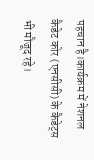पहचान है।कार्यक्रम में नेशनल कैडेट कोर (एनसीसी) के कैडेट्स भी मौजूद रहे।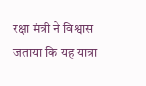रक्षा मंत्री ने विश्वास जताया कि यह यात्रा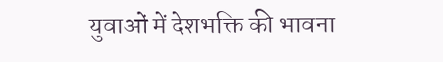युवाओं में देशभक्ति की भावना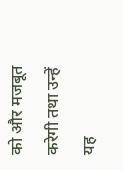को और मजबूत करेगी तथा उन्हें यह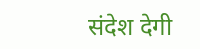संदेश देगी